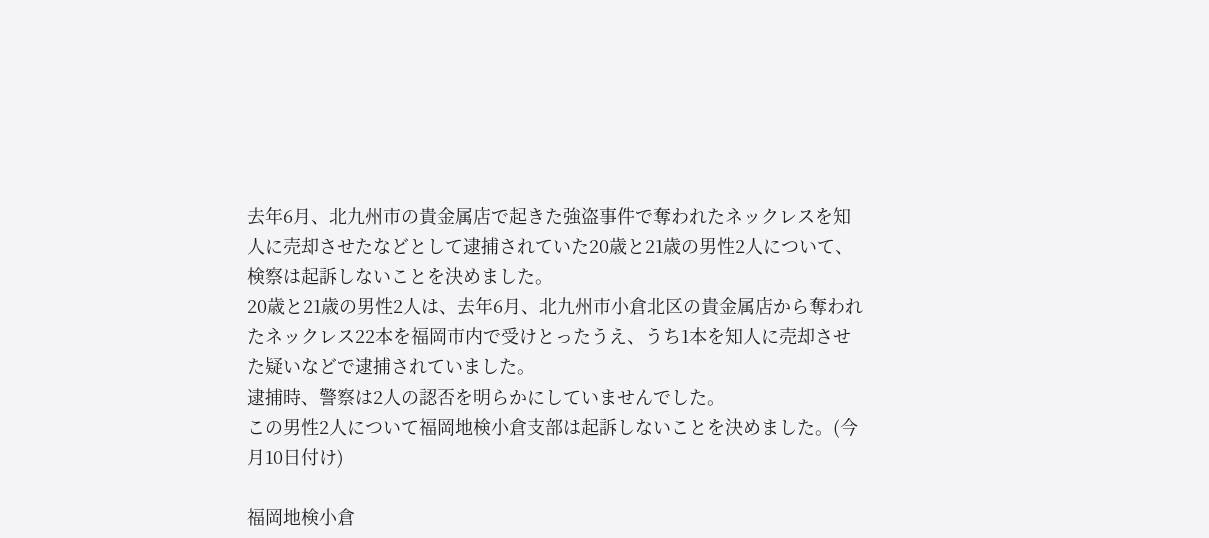去年6月、北九州市の貴金属店で起きた強盗事件で奪われたネックレスを知人に売却させたなどとして逮捕されていた20歳と21歳の男性2人について、検察は起訴しないことを決めました。
20歳と21歳の男性2人は、去年6月、北九州市小倉北区の貴金属店から奪われたネックレス22本を福岡市内で受けとったうえ、うち1本を知人に売却させた疑いなどで逮捕されていました。
逮捕時、警察は2人の認否を明らかにしていませんでした。
この男性2人について福岡地検小倉支部は起訴しないことを決めました。(今月10日付け)

福岡地検小倉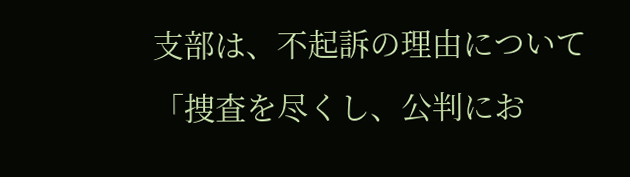支部は、不起訴の理由について「捜査を尽くし、公判にお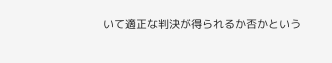いて適正な判決が得られるか否かという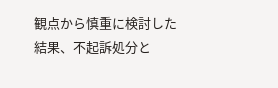観点から慎重に検討した結果、不起訴処分と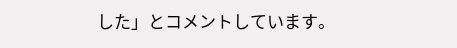した」とコメントしています。